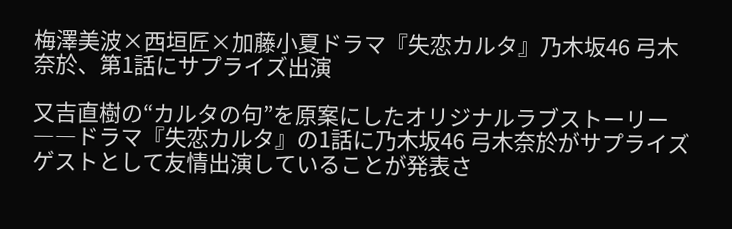梅澤美波×西垣匠×加藤小夏ドラマ『失恋カルタ』乃木坂46 弓木奈於、第1話にサプライズ出演

又吉直樹の“カルタの句”を原案にしたオリジナルラブストーリー――ドラマ『失恋カルタ』の1話に乃木坂46 弓木奈於がサプライズゲストとして友情出演していることが発表さ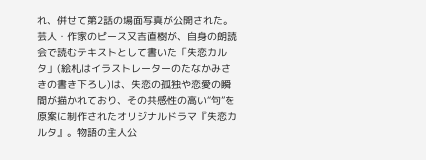れ、併せて第2話の場面写真が公開された。
芸人・作家のピース又吉直樹が、自身の朗読会で読むテキストとして書いた「失恋カルタ」(絵札はイラストレーターのたなかみさきの書き下ろし)は、失恋の孤独や恋愛の瞬間が描かれており、その共感性の高い“句”を原案に制作されたオリジナルドラマ『失恋カルタ』。物語の主人公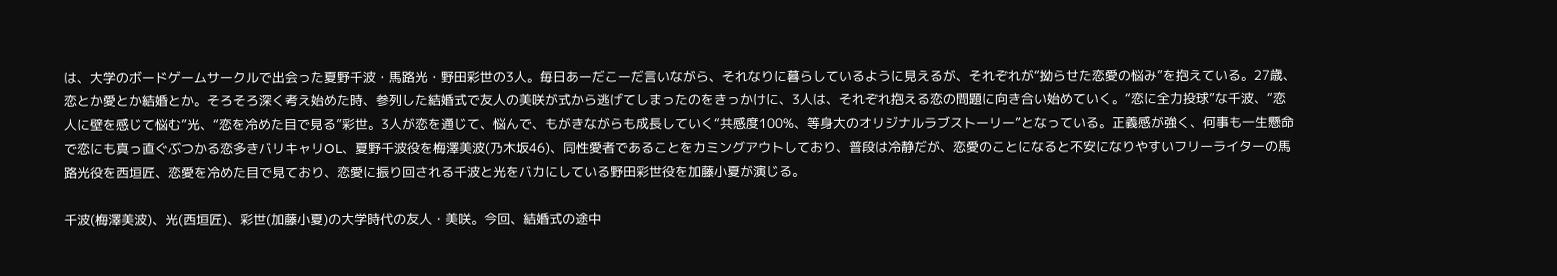は、大学のボードゲームサークルで出会った夏野千波・馬路光・野田彩世の3人。毎日あーだこーだ言いながら、それなりに暮らしているように見えるが、それぞれが“拗らせた恋愛の悩み”を抱えている。27歳、恋とか愛とか結婚とか。そろそろ深く考え始めた時、参列した結婚式で友人の美咲が式から逃げてしまったのをきっかけに、3人は、それぞれ抱える恋の問題に向き合い始めていく。“恋に全力投球”な千波、“恋人に壁を感じて悩む”光、“恋を冷めた目で見る”彩世。3人が恋を通じて、悩んで、もがきながらも成長していく“共感度100%、等身大のオリジナルラブストーリー”となっている。正義感が強く、何事も一生懸命で恋にも真っ直ぐぶつかる恋多きバリキャリOL、夏野千波役を梅澤美波(乃木坂46)、同性愛者であることをカミングアウトしており、普段は冷静だが、恋愛のことになると不安になりやすいフリーライターの馬路光役を西垣匠、恋愛を冷めた目で見ており、恋愛に振り回される千波と光をバカにしている野田彩世役を加藤小夏が演じる。

千波(梅澤美波)、光(西垣匠)、彩世(加藤小夏)の大学時代の友人・美咲。今回、結婚式の途中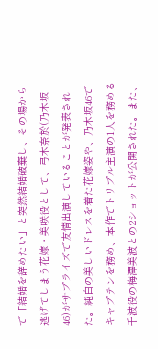で「結婚を辞めたい」と突然結婚破棄し、その場から逃げてしまう花嫁・美咲役として、弓木奈於(乃木坂46)がサプライズで友情出演していることが発表された。純白の美しいドレスを着た花嫁姿や、乃木坂46でキャプテンを務め、本作でトリプル主演の1人を務める千波役の梅澤美波との2ショットが公開された。また、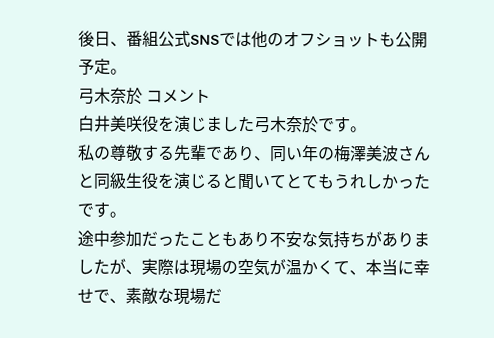後日、番組公式SNSでは他のオフショットも公開予定。
弓木奈於 コメント
白井美咲役を演じました弓木奈於です。
私の尊敬する先輩であり、同い年の梅澤美波さんと同級生役を演じると聞いてとてもうれしかったです。
途中参加だったこともあり不安な気持ちがありましたが、実際は現場の空気が温かくて、本当に幸せで、素敵な現場だ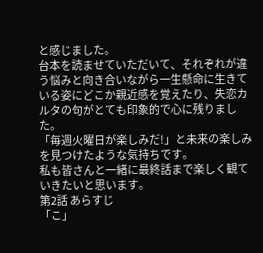と感じました。
台本を読ませていただいて、それぞれが違う悩みと向き合いながら一生懸命に生きている姿にどこか親近感を覚えたり、失恋カルタの句がとても印象的で心に残りました。
「毎週火曜日が楽しみだ!」と未来の楽しみを見つけたような気持ちです。
私も皆さんと一緒に最終話まで楽しく観ていきたいと思います。
第2話 あらすじ
「こ」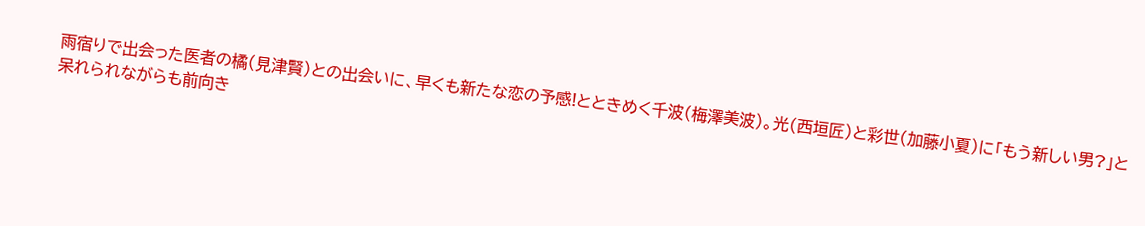雨宿りで出会った医者の橘(見津賢)との出会いに、早くも新たな恋の予感!とときめく千波(梅澤美波)。光(西垣匠)と彩世(加藤小夏)に「もう新しい男?」と呆れられながらも前向き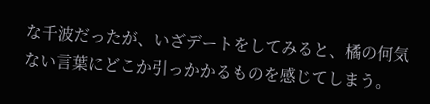な千波だったが、いざデートをしてみると、橘の何気ない言葉にどこか引っかかるものを感じてしまう。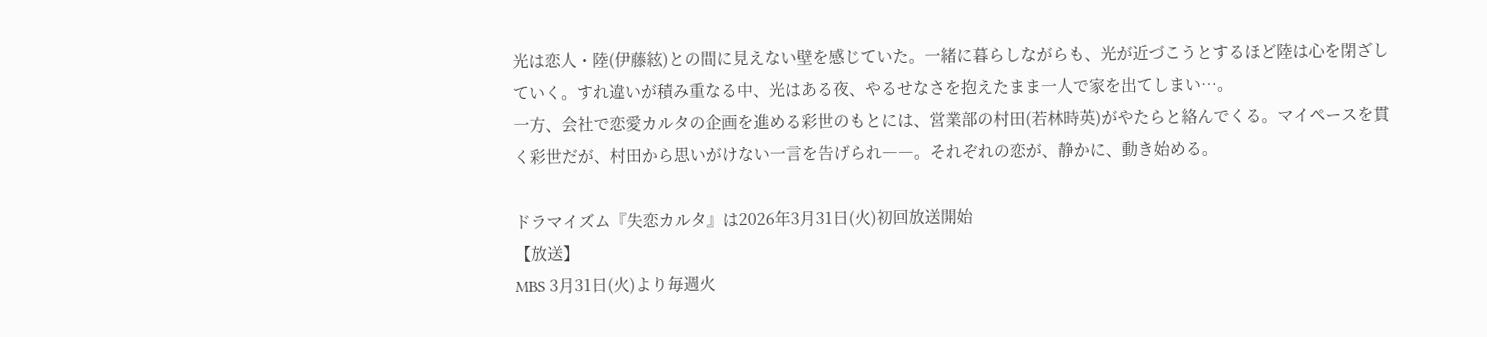光は恋人・陸(伊藤絃)との間に見えない壁を感じていた。一緒に暮らしながらも、光が近づこうとするほど陸は心を閉ざしていく。すれ違いが積み重なる中、光はある夜、やるせなさを抱えたまま一人で家を出てしまい…。
一方、会社で恋愛カルタの企画を進める彩世のもとには、営業部の村田(若林時英)がやたらと絡んでくる。マイペースを貫く彩世だが、村田から思いがけない一言を告げられ――。それぞれの恋が、静かに、動き始める。

ドラマイズム『失恋カルタ』は2026年3月31日(火)初回放送開始
【放送】
MBS 3月31日(火)より毎週火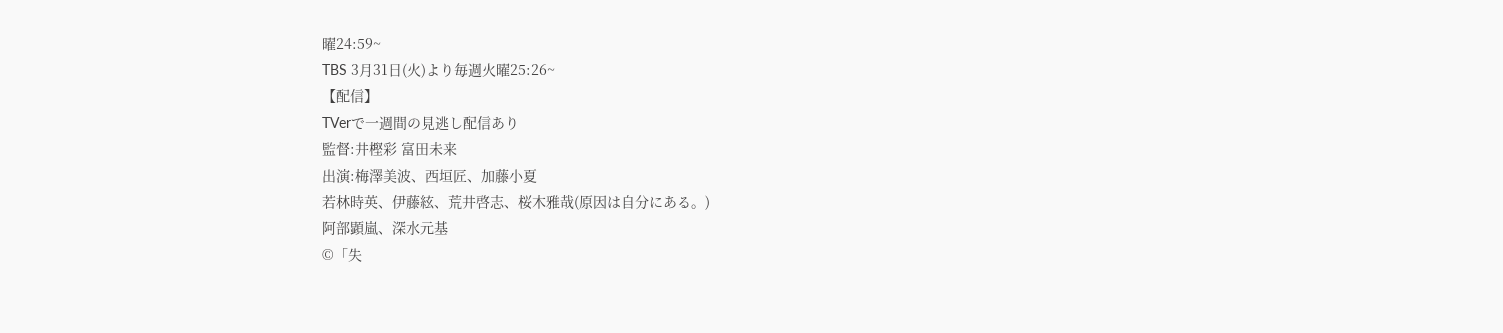曜24:59~
TBS 3月31日(火)より毎週火曜25:26~
【配信】
TVerで一週間の見逃し配信あり
監督:井樫彩 富田未来
出演:梅澤美波、西垣匠、加藤小夏
若林時英、伊藤絃、荒井啓志、桜木雅哉(原因は自分にある。)
阿部顕嵐、深水元基
©「失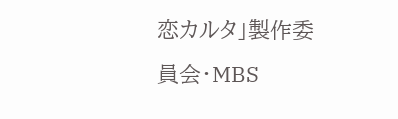恋カルタ」製作委員会・MBS